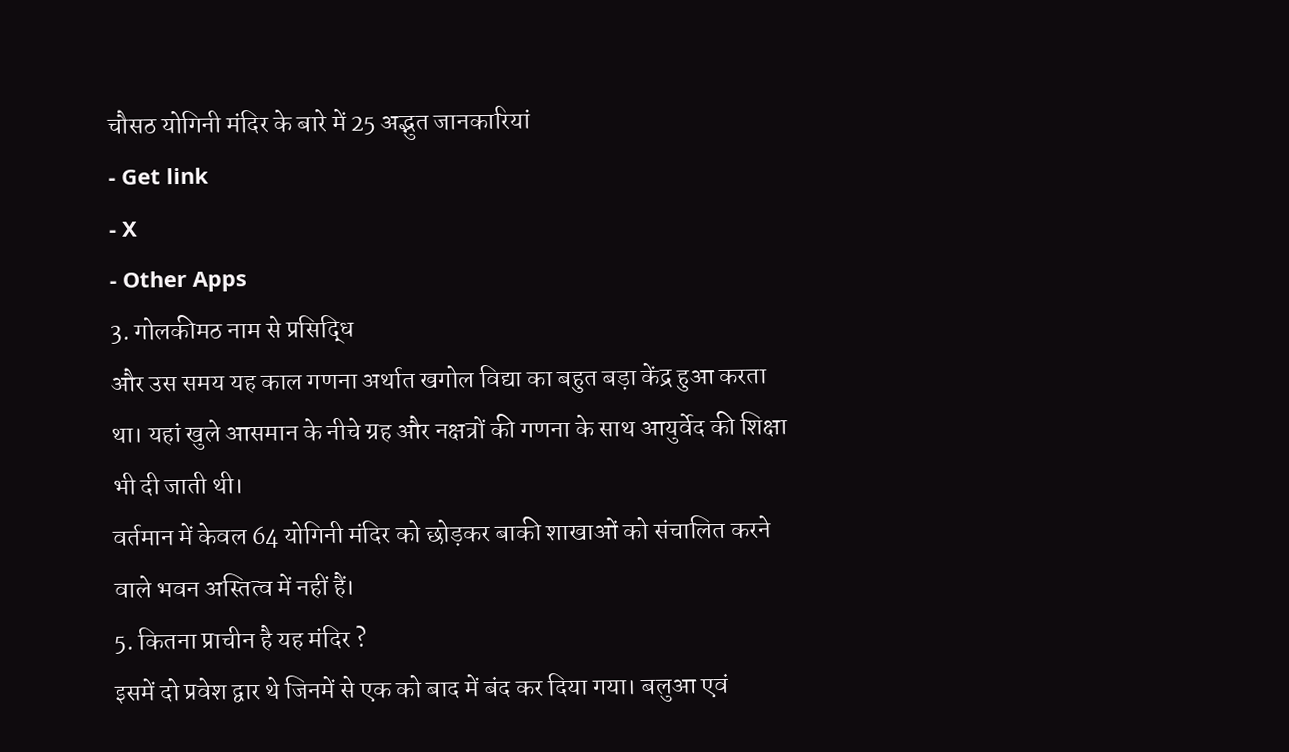चौसठ योगिनी मंदिर के बारे में 25 अद्भुत जानकारियां
- Get link
- X
- Other Apps
3. गोलकीमठ नाम से प्रसिद्धि
और उस समय यह काल गणना अर्थात खगोल विद्या का बहुत बड़ा केंद्र हुआ करता था। यहां खुले आसमान के नीचे ग्रह और नक्षत्रों की गणना के साथ आयुर्वेद की शिक्षा भी दी जाती थी।
वर्तमान में केवल 64 योगिनी मंदिर को छोड़कर बाकी शाखाओं को संचालित करने वाले भवन अस्तित्व में नहीं हैं।
5. कितना प्राचीन है यह मंदिर ?
इसमें दो प्रवेश द्वार थे जिनमें से एक को बाद में बंद कर दिया गया। बलुआ एवं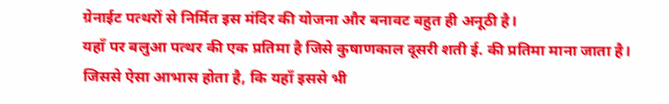ग्रेनाईट पत्थरों से निर्मित इस मंदिर की योजना और बनावट बहुत ही अनूठी है।
यहाँ पर बलुआ पत्थर की एक प्रतिमा है जिसे कुषाणकाल दूसरी शती ई. की प्रतिमा माना जाता है। जिससे ऐसा आभास होता है, कि यहाँ इससे भी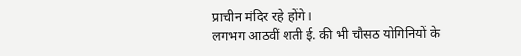प्राचीन मंदिर रहे होंगे।
लगभग आठवीं शती ई. की भी चौसठ योगिनियों के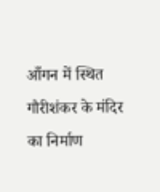आँगन में स्थित गौरीशंकर के मंदिर का निर्माण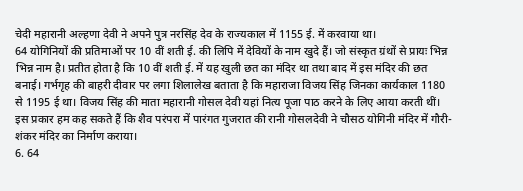चेदी महारानी अल्हणा देवी ने अपने पुत्र नरसिंह देव के राज्यकाल में 1155 ई. में करवाया था।
64 योगिनियों की प्रतिमाओं पर 10 वीं शती ई. की लिपि में देवियों के नाम खुदे हैं। जो संस्कृत ग्रंथों से प्रायः भिन्न भिन्न नाम है। प्रतीत होता है कि 10 वीं शती ई. में यह खुली छत का मंदिर था तथा बाद में इस मंदिर की छत बनाई। गर्भगृह की बाहरी दीवार पर लगा शिलालेख बताता है कि महाराजा विजय सिंह जिनका कार्यकाल 1180 से 1195 ई था। विजय सिंह की माता महारानी गोसल देवी यहां नित्य पूजा पाठ करने के लिए आया करती थीं। इस प्रकार हम कह सकते हैं कि शैव परंपरा में पारंगत गुजरात की रानी गोसलदेवी ने चौसठ योगिनी मंदिर में गौरी-शंकर मंदिर का निर्माण कराया।
6. 64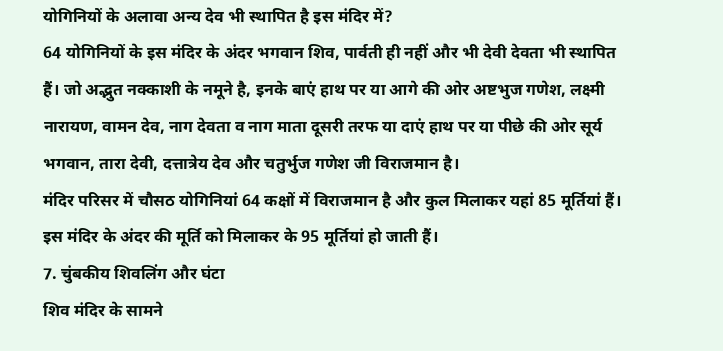योगिनियों के अलावा अन्य देव भी स्थापित है इस मंदिर में?
64 योगिनियों के इस मंदिर के अंदर भगवान शिव, पार्वती ही नहीं और भी देवी देवता भी स्थापित हैं। जो अद्भुत नक्काशी के नमूने है, इनके बाएं हाथ पर या आगे की ओर अष्टभुज गणेश, लक्ष्मी नारायण, वामन देव, नाग देवता व नाग माता दूसरी तरफ या दाएं हाथ पर या पीछे की ओर सूर्य भगवान, तारा देवी, दत्तात्रेय देव और चतुर्भुज गणेश जी विराजमान है।
मंदिर परिसर में चौसठ योगिनियां 64 कक्षों में विराजमान है और कुल मिलाकर यहां 85 मूर्तियां हैं। इस मंदिर के अंदर की मूर्ति को मिलाकर के 95 मूर्तियां हो जाती हैं।
7. चुंबकीय शिवलिंग और घंटा
शिव मंदिर के सामने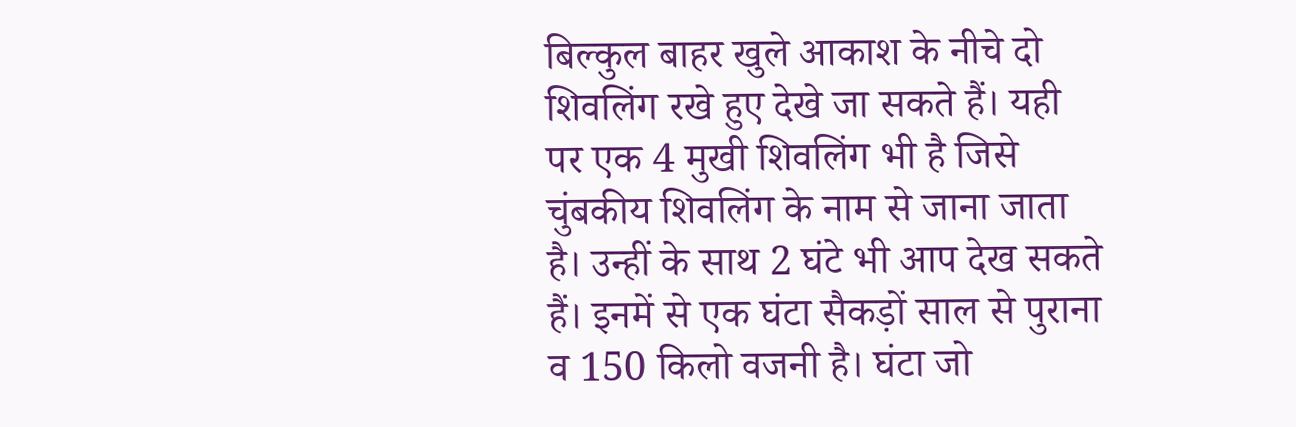बिल्कुल बाहर खुले आकाश के नीचे दो शिवलिंग रखे हुए देखे जा सकते हैं। यही पर एक 4 मुखी शिवलिंग भी है जिसे चुंबकीय शिवलिंग के नाम से जाना जाता है। उन्हीं के साथ 2 घंटे भी आप देख सकते हैं। इनमें से एक घंटा सैकड़ों साल से पुराना व 150 किलो वजनी है। घंटा जो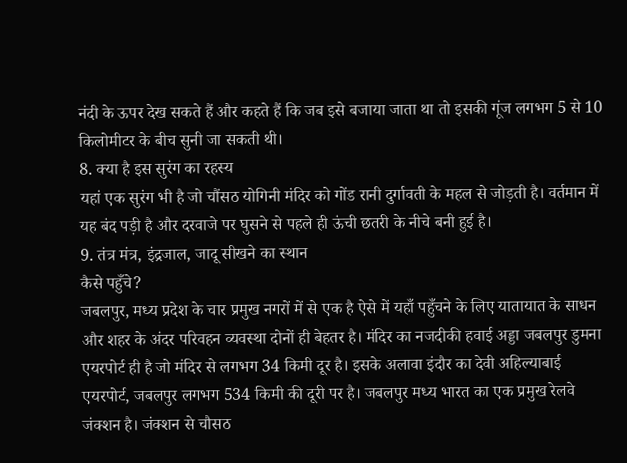नंदी के ऊपर देख सकते हैं और कहते हैं कि जब इसे बजाया जाता था तो इसकी गूंज लगभग 5 से 10 किलोमीटर के बीच सुनी जा सकती थी।
8. क्या है इस सुरंग का रहस्य
यहां एक सुरंग भी है जो चौंसठ योगिनी मंदिर को गोंड रानी दुर्गावती के महल से जोड़ती है। वर्तमान में यह बंद पड़ी है और दरवाजे पर घुसने से पहले ही ऊंची छतरी के नीचे बनी हुई है।
9. तंत्र मंत्र, इंद्रजाल, जादू सीखने का स्थान
कैसे पहुँचे?
जबलपुर, मध्य प्रदेश के चार प्रमुख नगरों में से एक है ऐसे में यहाँ पहुँचने के लिए यातायात के साधन और शहर के अंदर परिवहन व्यवस्था दोनों ही बेहतर है। मंदिर का नजदीकी हवाई अड्डा जबलपुर डुमना एयरपोर्ट ही है जो मंदिर से लगभग 34 किमी दूर है। इसके अलावा इंदौर का देवी अहिल्याबाई एयरपोर्ट, जबलपुर लगभग 534 किमी की दूरी पर है। जबलपुर मध्य भारत का एक प्रमुख रेलवे जंक्शन है। जंक्शन से चौसठ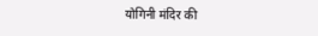योगिनी मंदिर की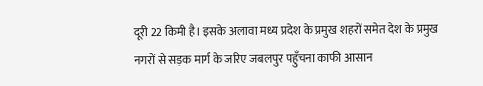दूरी 22 किमी है। इसके अलावा मध्य प्रदेश के प्रमुख शहरों समेत देश के प्रमुख नगरों से सड़क मार्ग के जरिए जबलपुर पहुँचना काफी आसान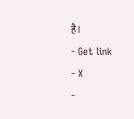है।
- Get link
- X
-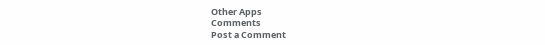Other Apps
Comments
Post a Comment